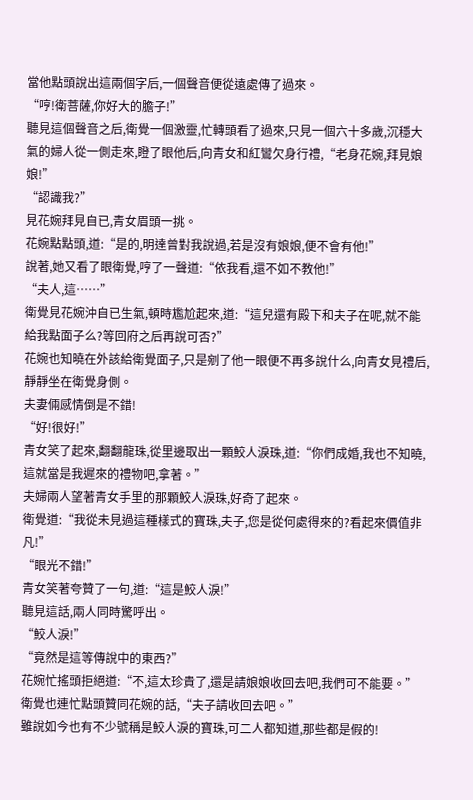當他點頭說出這兩個字后,一個聲音便從遠處傳了過來。
“哼!衛菩薩,你好大的膽子!”
聽見這個聲音之后,衛覺一個激靈,忙轉頭看了過來,只見一個六十多歲,沉穩大氣的婦人從一側走來,瞪了眼他后,向青女和紅鸞欠身行禮,“老身花婉,拜見娘娘!”
“認識我?”
見花婉拜見自已,青女眉頭一挑。
花婉點點頭,道:“是的,明達曾對我說過,若是沒有娘娘,便不會有他!”
說著,她又看了眼衛覺,哼了一聲道:“依我看,還不如不教他!”
“夫人,這……”
衛覺見花婉沖自已生氣,頓時尷尬起來,道:“這兒還有殿下和夫子在呢,就不能給我點面子么?等回府之后再說可否?”
花婉也知曉在外該給衛覺面子,只是剜了他一眼便不再多說什么,向青女見禮后,靜靜坐在衛覺身側。
夫妻倆感情倒是不錯!
“好!很好!”
青女笑了起來,翻翻龍珠,從里邊取出一顆鮫人淚珠,道:“你們成婚,我也不知曉,這就當是我遲來的禮物吧,拿著。”
夫婦兩人望著青女手里的那顆鮫人淚珠,好奇了起來。
衛覺道:“我從未見過這種樣式的寶珠,夫子,您是從何處得來的?看起來價值非凡!”
“眼光不錯!”
青女笑著夸贊了一句,道:“這是鮫人淚!”
聽見這話,兩人同時驚呼出。
“鮫人淚!”
“竟然是這等傳說中的東西?”
花婉忙搖頭拒絕道:“不,這太珍貴了,還是請娘娘收回去吧,我們可不能要。”
衛覺也連忙點頭贊同花婉的話,“夫子請收回去吧。”
雖說如今也有不少號稱是鮫人淚的寶珠,可二人都知道,那些都是假的!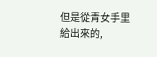但是從青女手里給出來的,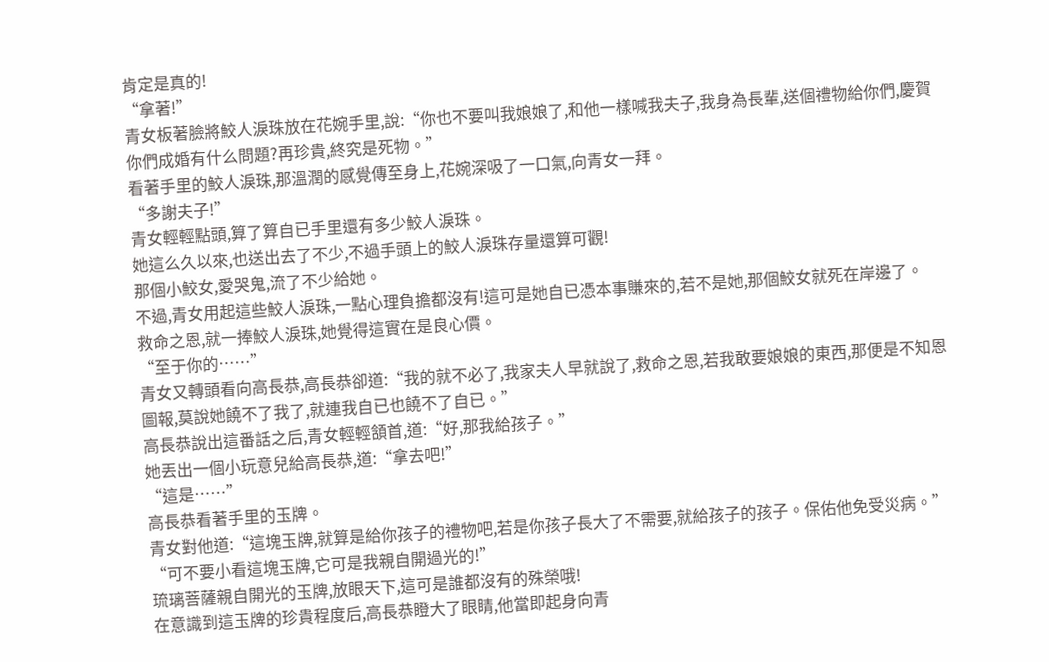肯定是真的!
“拿著!”
青女板著臉將鮫人淚珠放在花婉手里,說:“你也不要叫我娘娘了,和他一樣喊我夫子,我身為長輩,送個禮物給你們,慶賀你們成婚有什么問題?再珍貴,終究是死物。”
看著手里的鮫人淚珠,那溫潤的感覺傳至身上,花婉深吸了一口氣,向青女一拜。
“多謝夫子!”
青女輕輕點頭,算了算自已手里還有多少鮫人淚珠。
她這么久以來,也送出去了不少,不過手頭上的鮫人淚珠存量還算可觀!
那個小鮫女,愛哭鬼,流了不少給她。
不過,青女用起這些鮫人淚珠,一點心理負擔都沒有!這可是她自已憑本事賺來的,若不是她,那個鮫女就死在岸邊了。
救命之恩,就一捧鮫人淚珠,她覺得這實在是良心價。
“至于你的……”
青女又轉頭看向高長恭,高長恭卻道:“我的就不必了,我家夫人早就說了,救命之恩,若我敢要娘娘的東西,那便是不知恩圖報,莫說她饒不了我了,就連我自已也饒不了自已。”
高長恭說出這番話之后,青女輕輕頷首,道:“好,那我給孩子。”
她丟出一個小玩意兒給高長恭,道:“拿去吧!”
“這是……”
高長恭看著手里的玉牌。
青女對他道:“這塊玉牌,就算是給你孩子的禮物吧,若是你孩子長大了不需要,就給孩子的孩子。保佑他免受災病。”
“可不要小看這塊玉牌,它可是我親自開過光的!”
琉璃菩薩親自開光的玉牌,放眼天下,這可是誰都沒有的殊榮哦!
在意識到這玉牌的珍貴程度后,高長恭瞪大了眼睛,他當即起身向青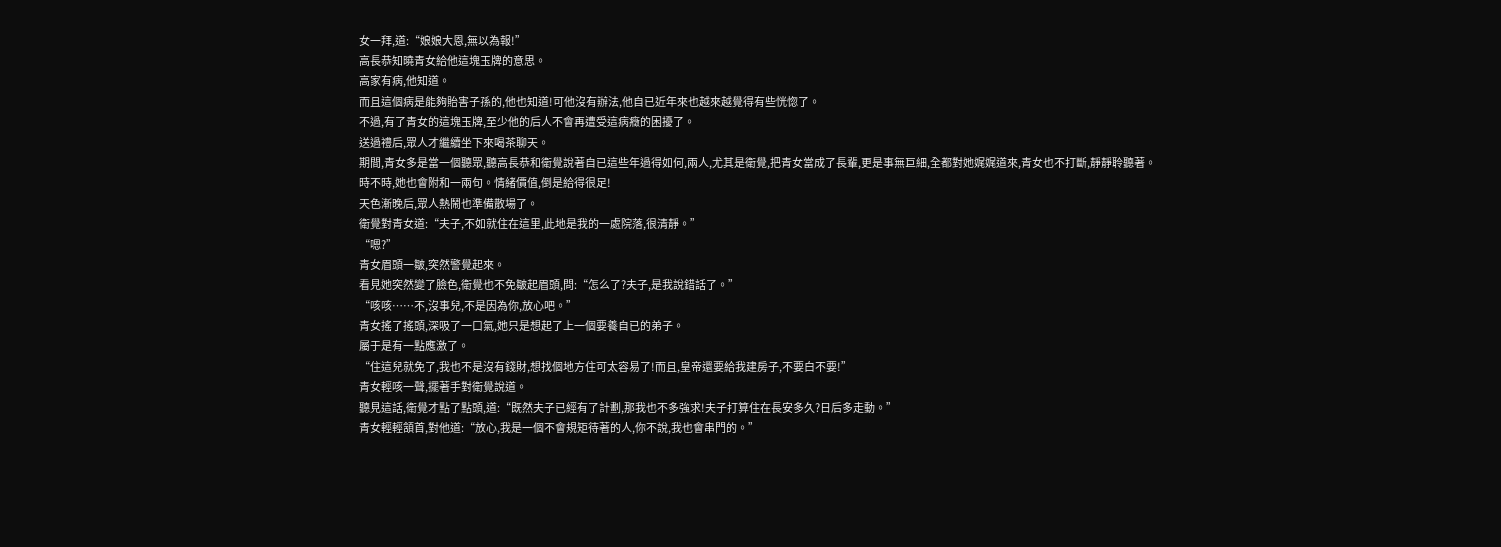女一拜,道:“娘娘大恩,無以為報!”
高長恭知曉青女給他這塊玉牌的意思。
高家有病,他知道。
而且這個病是能夠貽害子孫的,他也知道!可他沒有辦法,他自已近年來也越來越覺得有些恍惚了。
不過,有了青女的這塊玉牌,至少他的后人不會再遭受這病癥的困擾了。
送過禮后,眾人才繼續坐下來喝茶聊天。
期間,青女多是當一個聽眾,聽高長恭和衛覺說著自已這些年過得如何,兩人,尤其是衛覺,把青女當成了長輩,更是事無巨細,全都對她娓娓道來,青女也不打斷,靜靜聆聽著。
時不時,她也會附和一兩句。情緒價值,倒是給得很足!
天色漸晚后,眾人熱鬧也準備散場了。
衛覺對青女道:“夫子,不如就住在這里,此地是我的一處院落,很清靜。”
“嗯?”
青女眉頭一皺,突然警覺起來。
看見她突然變了臉色,衛覺也不免皺起眉頭,問:“怎么了?夫子,是我說錯話了。”
“咳咳……不,沒事兒,不是因為你,放心吧。”
青女搖了搖頭,深吸了一口氣,她只是想起了上一個要養自已的弟子。
屬于是有一點應激了。
“住這兒就免了,我也不是沒有錢財,想找個地方住可太容易了!而且,皇帝還要給我建房子,不要白不要!”
青女輕咳一聲,擺著手對衛覺說道。
聽見這話,衛覺才點了點頭,道:“既然夫子已經有了計劃,那我也不多強求!夫子打算住在長安多久?日后多走動。”
青女輕輕頷首,對他道:“放心,我是一個不會規矩待著的人,你不說,我也會串門的。”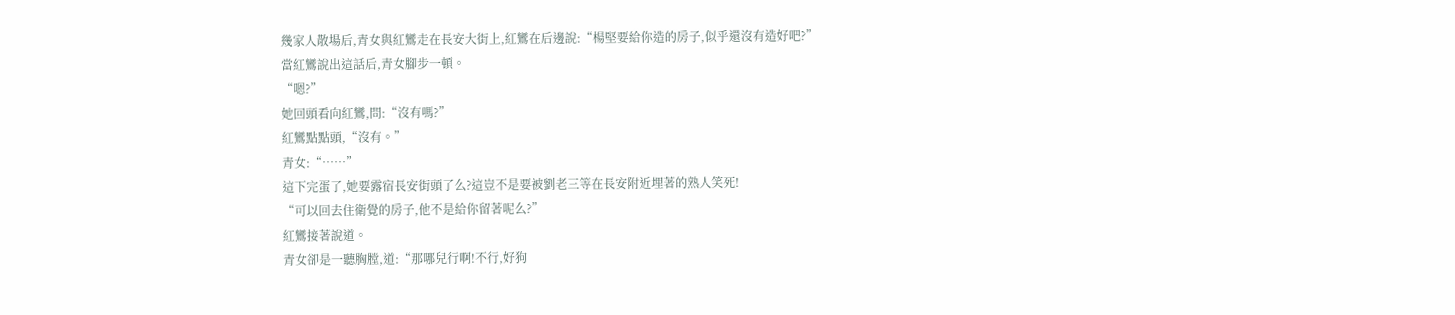幾家人散場后,青女與紅鸞走在長安大街上,紅鸞在后邊說:“楊堅要給你造的房子,似乎還沒有造好吧?”
當紅鸞說出這話后,青女腳步一頓。
“嗯?”
她回頭看向紅鸞,問:“沒有嗎?”
紅鸞點點頭,“沒有。”
青女:“……”
這下完蛋了,她要露宿長安街頭了么?這豈不是要被劉老三等在長安附近埋著的熟人笑死!
“可以回去住衛覺的房子,他不是給你留著呢么?”
紅鸞接著說道。
青女卻是一聽胸膛,道:“那哪兒行啊!不行,好狗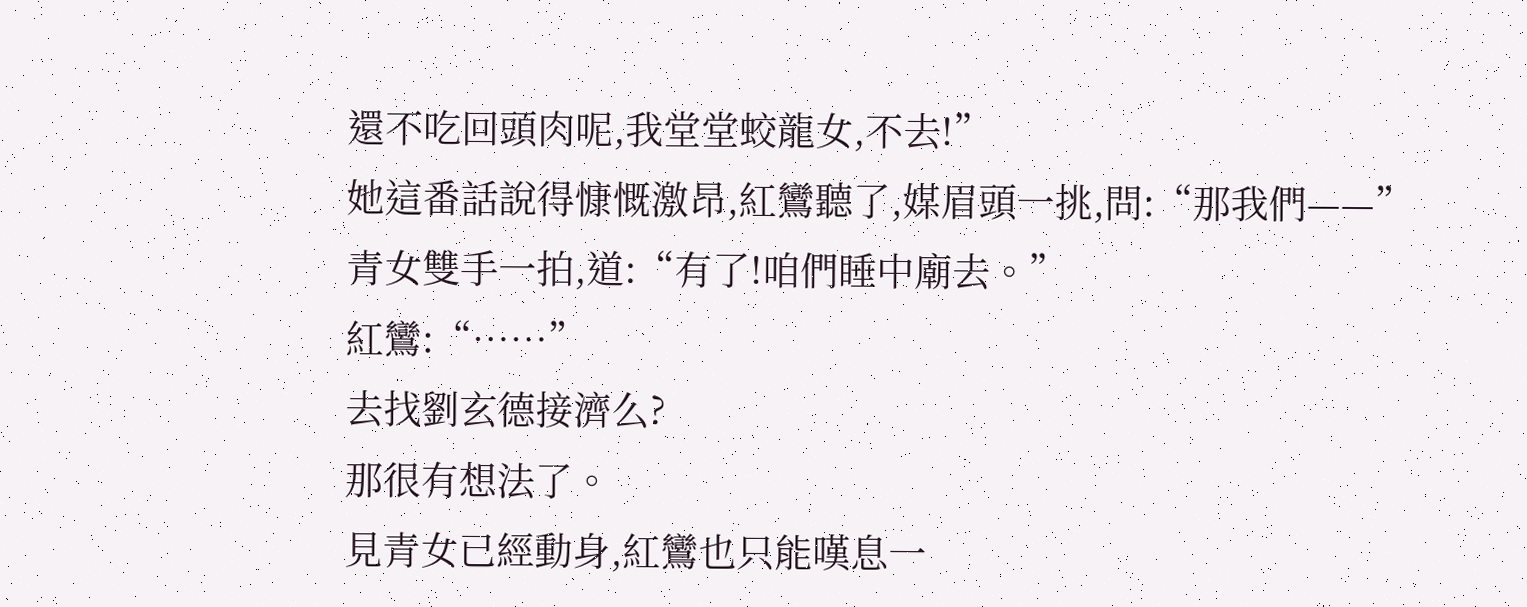還不吃回頭肉呢,我堂堂蛟龍女,不去!”
她這番話說得慷慨激昂,紅鸞聽了,媒眉頭一挑,問:“那我們——”
青女雙手一拍,道:“有了!咱們睡中廟去。”
紅鸞:“……”
去找劉玄德接濟么?
那很有想法了。
見青女已經動身,紅鸞也只能嘆息一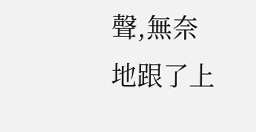聲,無奈地跟了上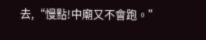去,“慢點!中廟又不會跑。”